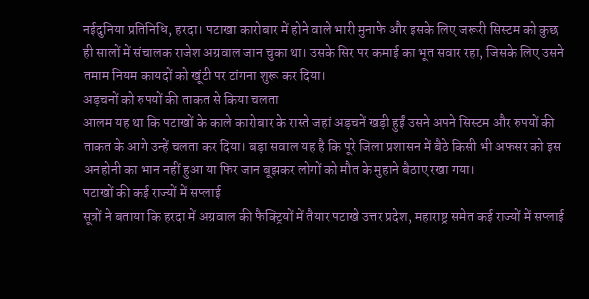नईदुनिया प्रतिनिधि, हरदा। पटाखा कारोबार में होने वाले भारी मुनाफे और इसके लिए जरूरी सिस्टम को कुछ ही सालों में संचालक राजेश अग्रवाल जान चुका था। उसके सिर पर कमाई का भूत सवार रहा, जिसके लिए उसने तमाम नियम कायदों को खूंटी पर टांगना शुरू कर दिया।
अड़चनों को रुपयों की ताकत से किया चलता
आलम यह था कि पटाखों के काले कारोबार के रास्ते जहां अड़चनें खड़ी हुईं उसने अपने सिस्टम और रुपयों की ताकत के आगे उन्हें चलता कर दिया। बड़ा सवाल यह है कि पूरे जिला प्रशासन में बैठे किसी भी अफसर को इस अनहोनी का भान नहीं हुआ या फिर जान बूझकर लोगों को मौत के मुहाने बैठाए रखा गया।
पटाखों की कई राज्यों में सप्लाई
सूत्रों ने बताया कि हरदा में अग्रवाल की फैक्ट्रियों में तैयार पटाखे उत्तर प्रदेश, महाराष्ट्र समेत कई राज्यों में सप्लाई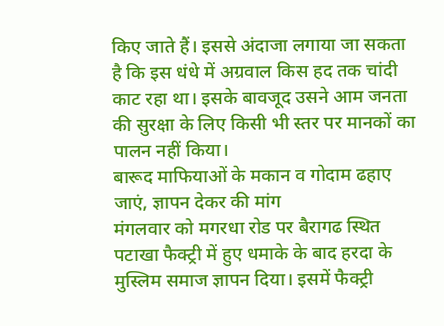किए जाते हैं। इससे अंदाजा लगाया जा सकता है कि इस धंधे में अग्रवाल किस हद तक चांदी काट रहा था। इसके बावजूद उसने आम जनता की सुरक्षा के लिए किसी भी स्तर पर मानकों का पालन नहीं किया।
बारूद माफियाओं के मकान व गोदाम ढहाए जाएं, ज्ञापन देकर की मांग
मंगलवार को मगरधा रोड पर बैरागढ स्थित पटाखा फैक्ट्री में हुए धमाके के बाद हरदा के मुस्लिम समाज ज्ञापन दिया। इसमें फैक्ट्री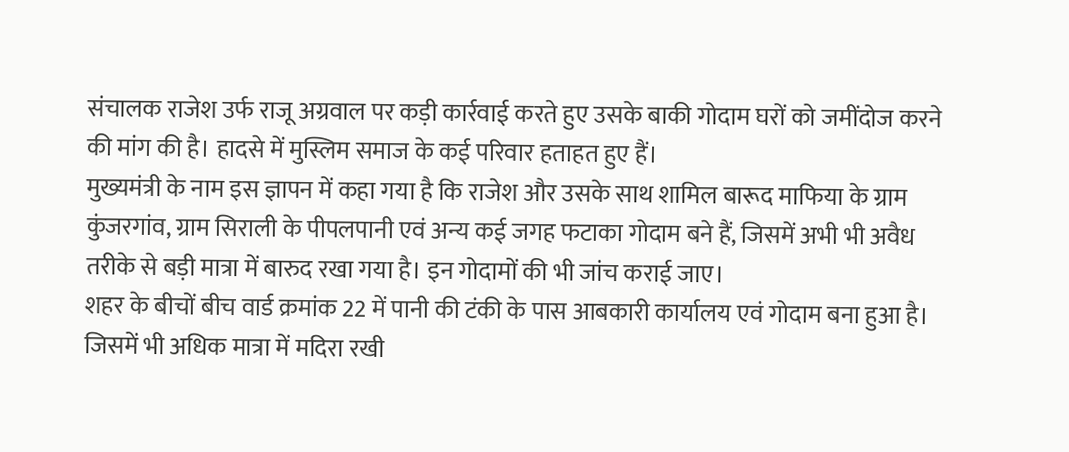संचालक राजेश उर्फ राजू अग्रवाल पर कड़ी कार्रवाई करते हुए उसके बाकी गोदाम घरों को जमींदोज करने की मांग की है। हादसे में मुस्लिम समाज के कई परिवार हताहत हुए हैं।
मुख्यमंत्री के नाम इस ज्ञापन में कहा गया है कि राजेश और उसके साथ शामिल बारूद माफिया के ग्राम कुंजरगांव, ग्राम सिराली के पीपलपानी एवं अन्य कई जगह फटाका गोदाम बने हैं, जिसमें अभी भी अवैध तरीके से बड़ी मात्रा में बारुद रखा गया है। इन गोदामों की भी जांच कराई जाए।
शहर के बीचों बीच वार्ड क्रमांक 22 में पानी की टंकी के पास आबकारी कार्यालय एवं गोदाम बना हुआ है। जिसमें भी अधिक मात्रा में मदिरा रखी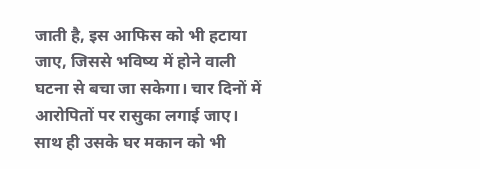जाती है, इस आफिस को भी हटाया जाए, जिससे भविष्य में होने वाली घटना से बचा जा सकेगा। चार दिनों में आरोपितों पर रासुका लगाई जाए। साथ ही उसके घर मकान को भी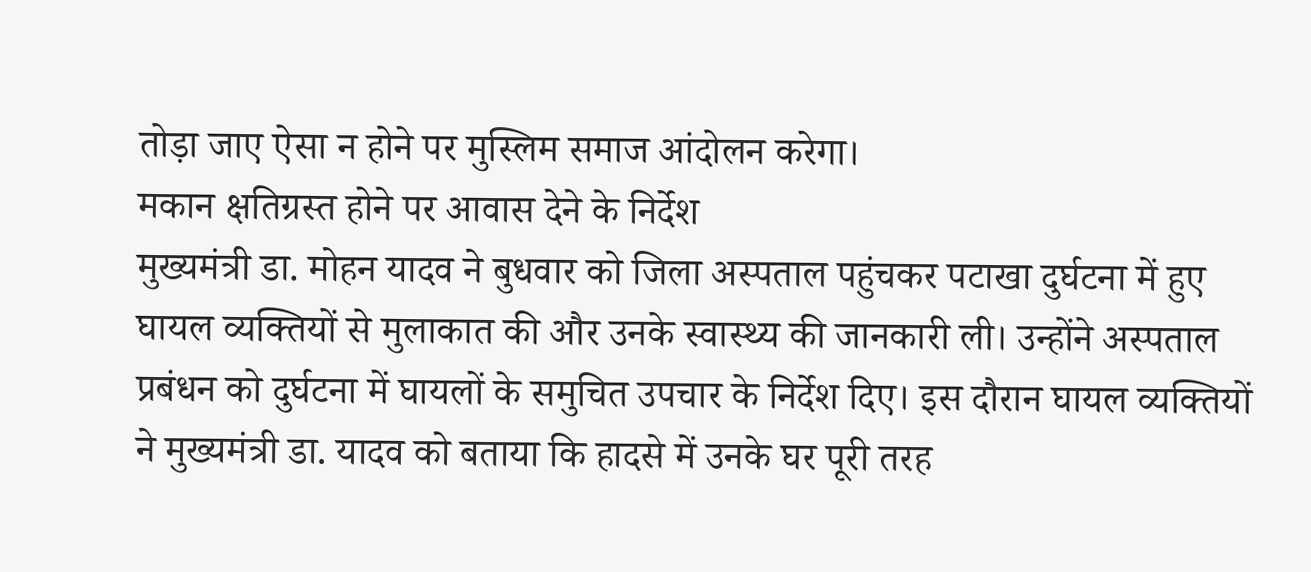तोड़ा जाए ऐसा न होने पर मुस्लिम समाज आंदोलन करेगा।
मकान क्षतिग्रस्त होने पर आवास देने के निर्देश
मुख्यमंत्री डा. मोहन यादव ने बुधवार को जिला अस्पताल पहुंचकर पटाखा दुर्घटना में हुए घायल व्यक्तियों से मुलाकात की और उनके स्वास्थ्य की जानकारी ली। उन्होंने अस्पताल प्रबंधन को दुर्घटना में घायलों के समुचित उपचार के निर्देश दिए। इस दौरान घायल व्यक्तियों ने मुख्यमंत्री डा. यादव को बताया कि हादसे में उनके घर पूरी तरह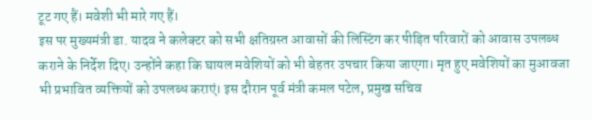टूट गए हैं। मवेशी भी मारे गए हैं।
इस पर मुख्यमंत्री डा. यादव ने कलेक्टर को सभी क्षतिग्रस्त आवासों की लिस्टिंग कर पीड़ित परिवारों को आवास उपलब्ध कराने के निर्देश दिए। उन्होंने कहा कि घायल मवेशियों को भी बेहतर उपचार किया जाएगा। मृत हुए मवेशियों का मुआवजा भी प्रभावित व्यक्तियों को उपलब्ध कराएं। इस दौरान पूर्व मंत्री कमल पटेल, प्रमुख सचिव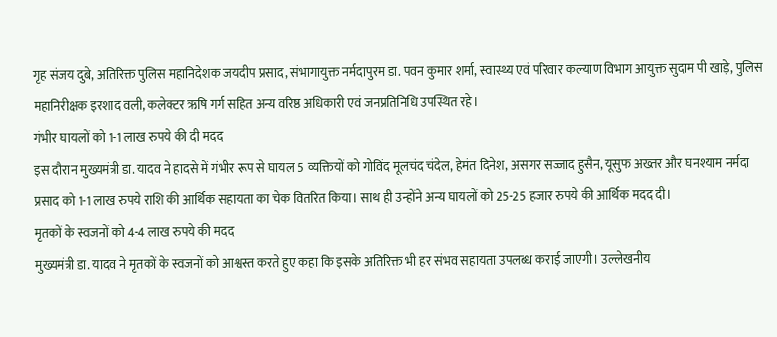गृह संजय दुबे, अतिरिक्त पुलिस महानिदेशक जयदीप प्रसाद, संभागायुक्त नर्मदापुरम डा. पवन कुमार शर्मा, स्वास्थ्य एवं परिवार कल्याण विभाग आयुक्त सुदाम पी खाड़े, पुलिस महानिरीक्षक इरशाद वली, कलेक्टर ऋषि गर्ग सहित अन्य वरिष्ठ अधिकारी एवं जनप्रतिनिधि उपस्थित रहे।
गंभीर घायलों को 1-1 लाख रुपये की दी मदद
इस दौरान मुख्यमंत्री डा. यादव ने हादसे में गंभीर रूप से घायल 5 व्यक्तियों को गोविंद मूलचंद चंदेल, हेमंत दिनेश, असगर सज्जाद हुसैन, यूसुफ अख्तर और घनश्याम नर्मदा प्रसाद को 1-1 लाख रुपये राशि की आर्थिक सहायता का चेक वितरित किया। साथ ही उन्होंने अन्य घायलों को 25-25 हजार रुपये की आर्थिक मदद दी।
मृतकों के स्वजनों को 4-4 लाख रुपये की मदद
मुख्यमंत्री डा. यादव ने मृतकों के स्वजनों को आश्वस्त करते हुए कहा कि इसके अतिरिक्त भी हर संभव सहायता उपलब्ध कराई जाएगी। उल्लेखनीय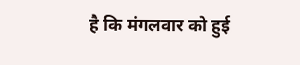है कि मंगलवार को हुई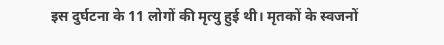इस दुर्घटना के 11 लोगों की मृत्यु हुई थी। मृतकों के स्वजनों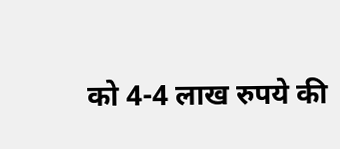को 4-4 लाख रुपये की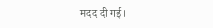मदद दी गई।